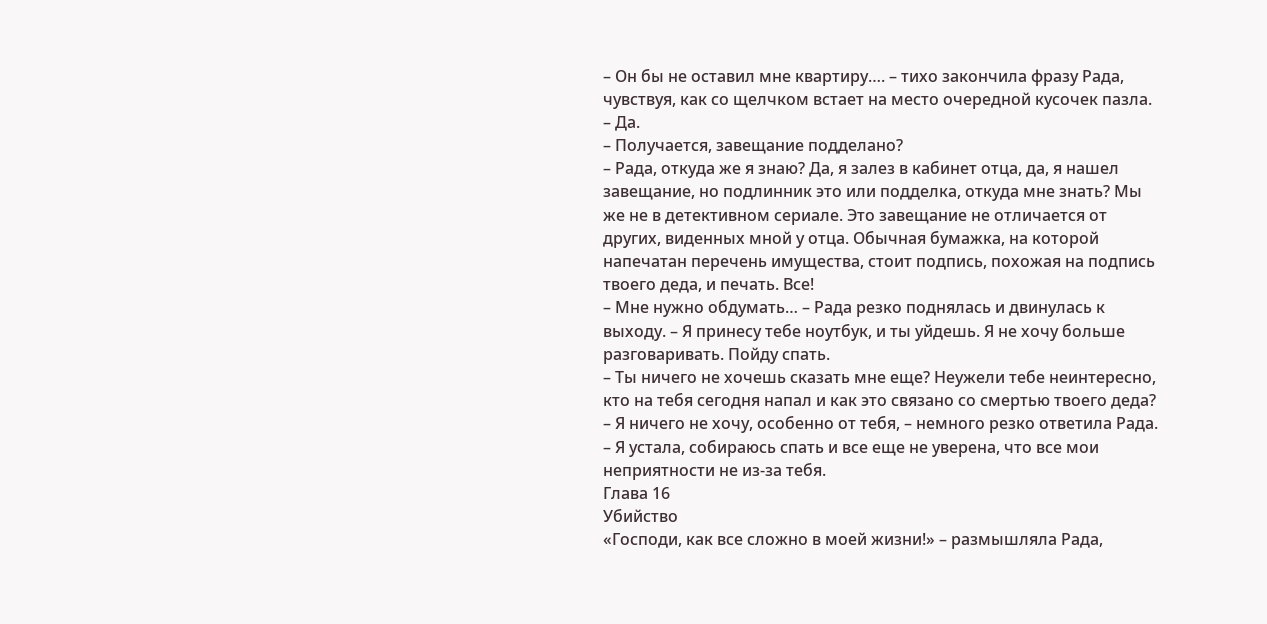– Он бы не оставил мне квартиру…. – тихо закончила фразу Рада, чувствуя, как со щелчком встает на место очередной кусочек пазла.
– Да.
– Получается, завещание подделано?
– Рада, откуда же я знаю? Да, я залез в кабинет отца, да, я нашел завещание, но подлинник это или подделка, откуда мне знать? Мы же не в детективном сериале. Это завещание не отличается от других, виденных мной у отца. Обычная бумажка, на которой напечатан перечень имущества, стоит подпись, похожая на подпись твоего деда, и печать. Все!
– Мне нужно обдумать… – Рада резко поднялась и двинулась к выходу. – Я принесу тебе ноутбук, и ты уйдешь. Я не хочу больше разговаривать. Пойду спать.
– Ты ничего не хочешь сказать мне еще? Неужели тебе неинтересно, кто на тебя сегодня напал и как это связано со смертью твоего деда?
– Я ничего не хочу, особенно от тебя, – немного резко ответила Рада. – Я устала, собираюсь спать и все еще не уверена, что все мои неприятности не из-за тебя.
Глава 16
Убийство
«Господи, как все сложно в моей жизни!» – размышляла Рада,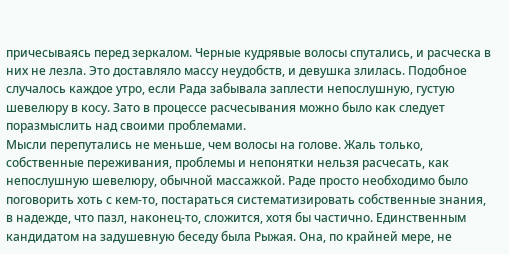причесываясь перед зеркалом. Черные кудрявые волосы спутались, и расческа в них не лезла. Это доставляло массу неудобств, и девушка злилась. Подобное случалось каждое утро, если Рада забывала заплести непослушную, густую шевелюру в косу. Зато в процессе расчесывания можно было как следует поразмыслить над своими проблемами.
Мысли перепутались не меньше, чем волосы на голове. Жаль только, собственные переживания, проблемы и непонятки нельзя расчесать, как непослушную шевелюру, обычной массажкой. Раде просто необходимо было поговорить хоть с кем-то, постараться систематизировать собственные знания, в надежде, что пазл, наконец-то, сложится, хотя бы частично. Единственным кандидатом на задушевную беседу была Рыжая. Она, по крайней мере, не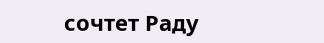сочтет Раду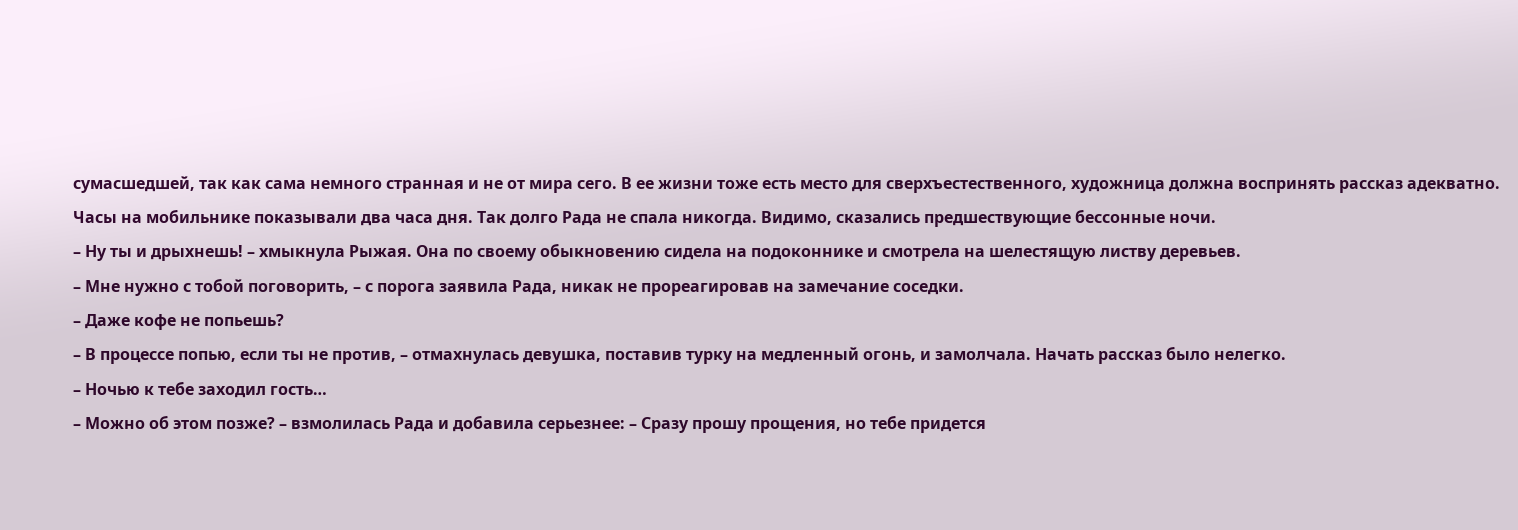сумасшедшей, так как сама немного странная и не от мира сего. В ее жизни тоже есть место для сверхъестественного, художница должна воспринять рассказ адекватно.
Часы на мобильнике показывали два часа дня. Так долго Рада не спала никогда. Видимо, сказались предшествующие бессонные ночи.
– Ну ты и дрыхнешь! – хмыкнула Рыжая. Она по своему обыкновению сидела на подоконнике и смотрела на шелестящую листву деревьев.
– Мне нужно с тобой поговорить, – с порога заявила Рада, никак не прореагировав на замечание соседки.
– Даже кофе не попьешь?
– В процессе попью, если ты не против, – отмахнулась девушка, поставив турку на медленный огонь, и замолчала. Начать рассказ было нелегко.
– Ночью к тебе заходил гость…
– Можно об этом позже? – взмолилась Рада и добавила серьезнее: – Сразу прошу прощения, но тебе придется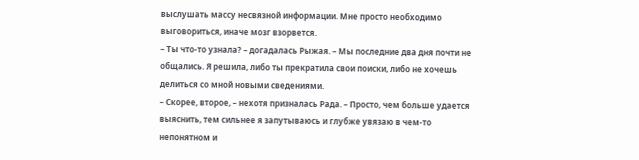выслушать массу несвязной информации. Мне просто необходимо выговориться, иначе мозг взорвется.
– Ты что-то узнала? – догадалась Рыжая. – Мы последние два дня почти не общались. Я решила, либо ты прекратила свои поиски, либо не хочешь делиться со мной новыми сведениями.
– Скорее, второе, – нехотя призналась Рада. – Просто, чем больше удается выяснить, тем сильнее я запутываюсь и глубже увязаю в чем-то непонятном и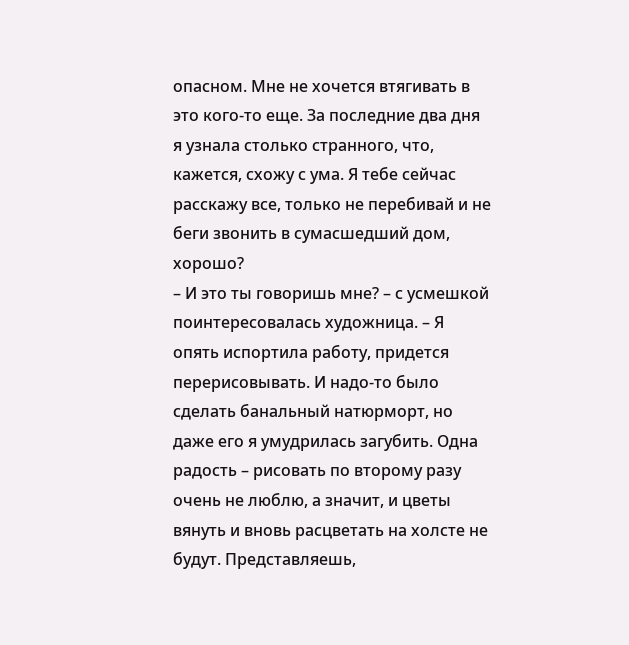опасном. Мне не хочется втягивать в это кого-то еще. За последние два дня я узнала столько странного, что, кажется, схожу с ума. Я тебе сейчас расскажу все, только не перебивай и не беги звонить в сумасшедший дом, хорошо?
– И это ты говоришь мне? – с усмешкой поинтересовалась художница. – Я опять испортила работу, придется перерисовывать. И надо-то было сделать банальный натюрморт, но даже его я умудрилась загубить. Одна радость – рисовать по второму разу очень не люблю, а значит, и цветы вянуть и вновь расцветать на холсте не будут. Представляешь,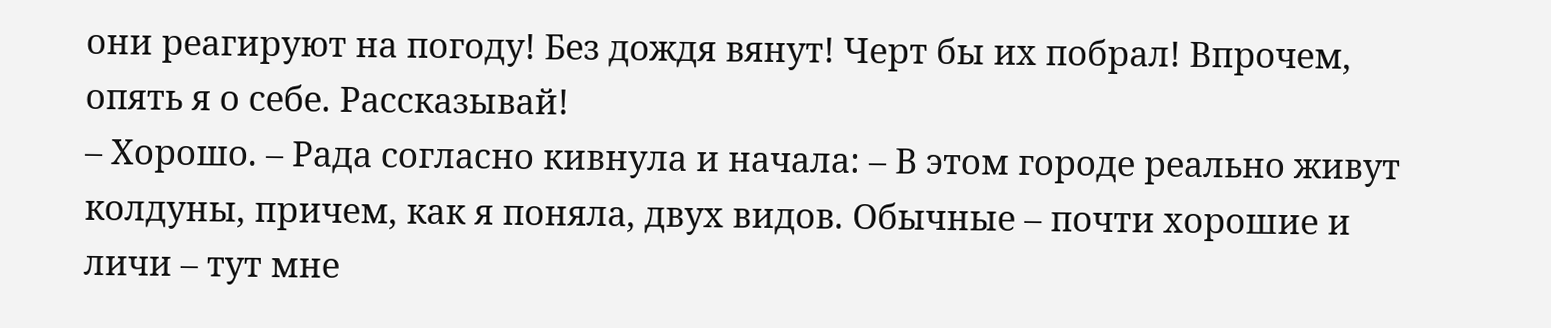они реагируют на погоду! Без дождя вянут! Черт бы их побрал! Впрочем, опять я о себе. Рассказывай!
– Хорошо. – Рада согласно кивнула и начала: – В этом городе реально живут колдуны, причем, как я поняла, двух видов. Обычные – почти хорошие и личи – тут мне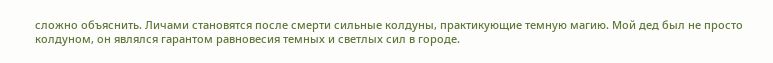сложно объяснить. Личами становятся после смерти сильные колдуны, практикующие темную магию. Мой дед был не просто колдуном, он являлся гарантом равновесия темных и светлых сил в городе.